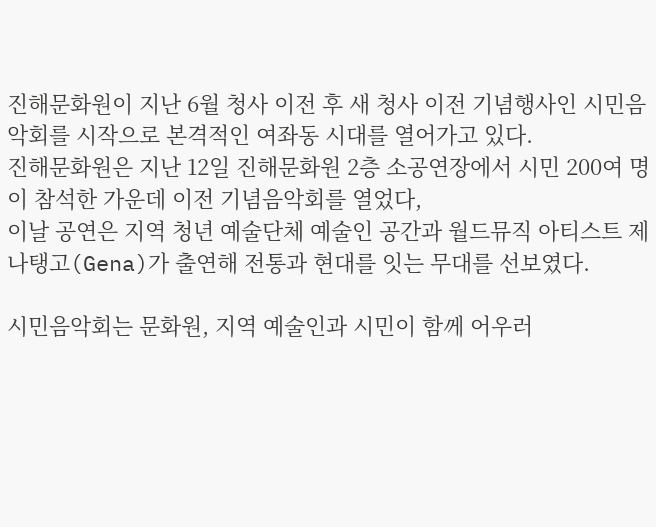진해문화원이 지난 6월 청사 이전 후 새 청사 이전 기념행사인 시민음악회를 시작으로 본격적인 여좌동 시대를 열어가고 있다.
진해문화원은 지난 12일 진해문화원 2층 소공연장에서 시민 200여 명이 참석한 가운데 이전 기념음악회를 열었다,
이날 공연은 지역 청년 예술단체 예술인 공간과 월드뮤직 아티스트 제나탱고(Gena)가 출연해 전통과 현대를 잇는 무대를 선보였다.

시민음악회는 문화원, 지역 예술인과 시민이 함께 어우러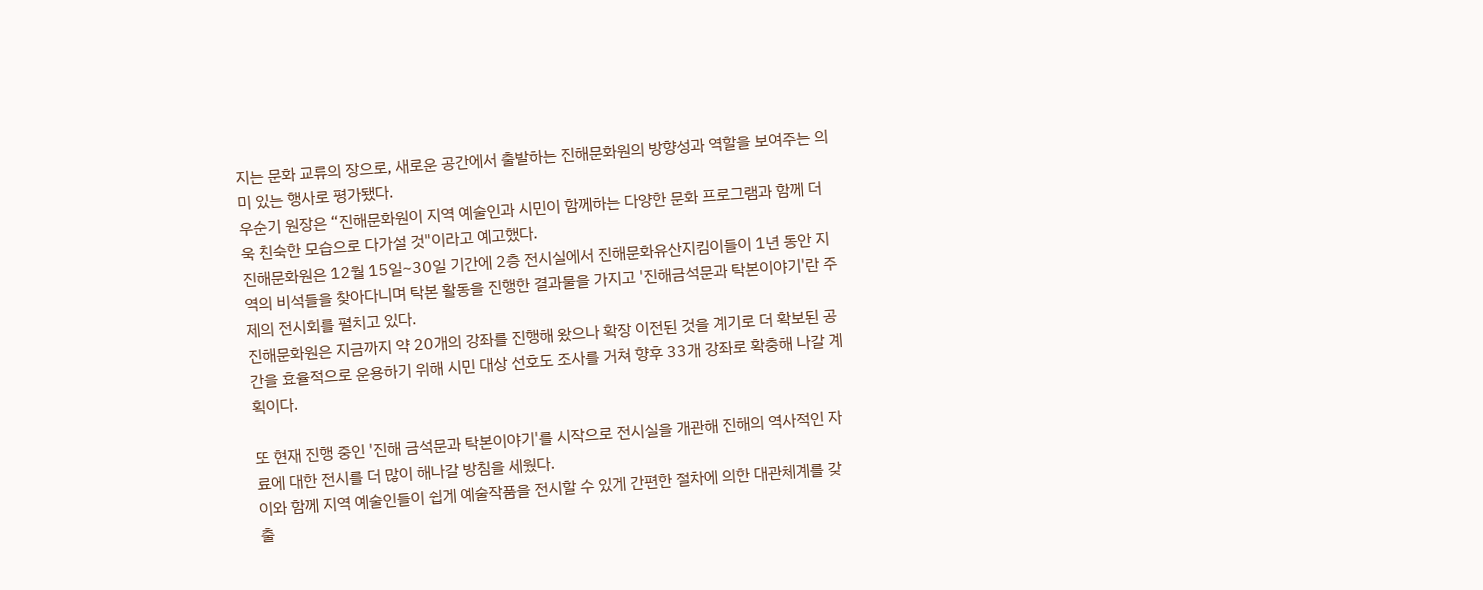지는 문화 교류의 장으로, 새로운 공간에서 출발하는 진해문화원의 방향성과 역할을 보여주는 의미 있는 행사로 평가됐다.
우순기 원장은 “진해문화원이 지역 예술인과 시민이 함께하는 다양한 문화 프로그램과 함께 더욱 친숙한 모습으로 다가설 것"이라고 예고했다.
진해문화원은 12월 15일~30일 기간에 2층 전시실에서 진해문화유산지킴이들이 1년 동안 지역의 비석들을 찾아다니며 탁본 활동을 진행한 결과물을 가지고 '진해금석문과 탁본이야기'란 주제의 전시회를 펼치고 있다.
진해문화원은 지금까지 약 20개의 강좌를 진행해 왔으나 확장 이전된 것을 계기로 더 확보된 공간을 효율적으로 운용하기 위해 시민 대상 선호도 조사를 거쳐 향후 33개 강좌로 확충해 나갈 계획이다.

또 현재 진행 중인 '진해 금석문과 탁본이야기'를 시작으로 전시실을 개관해 진해의 역사적인 자료에 대한 전시를 더 많이 해나갈 방침을 세웠다.
이와 함께 지역 예술인들이 쉽게 예술작품을 전시할 수 있게 간편한 절차에 의한 대관체계를 갖출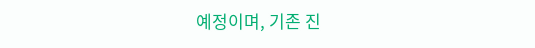예정이며, 기존 진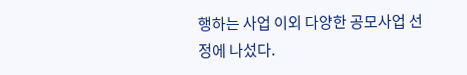행하는 사업 이외 다양한 공모사업 선정에 나섰다.